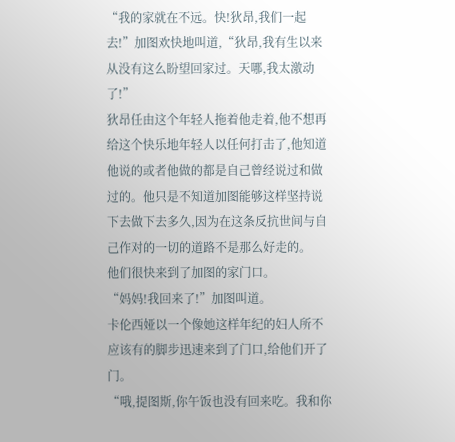“我的家就在不远。快!狄昂,我们一起去!”加图欢快地叫道,“狄昂,我有生以来从没有这么盼望回家过。天哪,我太激动了!”
狄昂任由这个年轻人拖着他走着,他不想再给这个快乐地年轻人以任何打击了,他知道他说的或者他做的都是自己曾经说过和做过的。他只是不知道加图能够这样坚持说下去做下去多久,因为在这条反抗世间与自己作对的一切的道路不是那么好走的。
他们很快来到了加图的家门口。
“妈妈!我回来了!”加图叫道。
卡伦西娅以一个像她这样年纪的妇人所不应该有的脚步迅速来到了门口,给他们开了门。
“哦,提图斯,你午饭也没有回来吃。我和你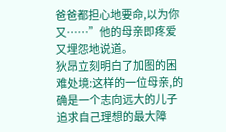爸爸都担心地要命,以为你又……”他的母亲即疼爱又埋怨地说道。
狄昂立刻明白了加图的困难处境:这样的一位母亲,的确是一个志向远大的儿子追求自己理想的最大障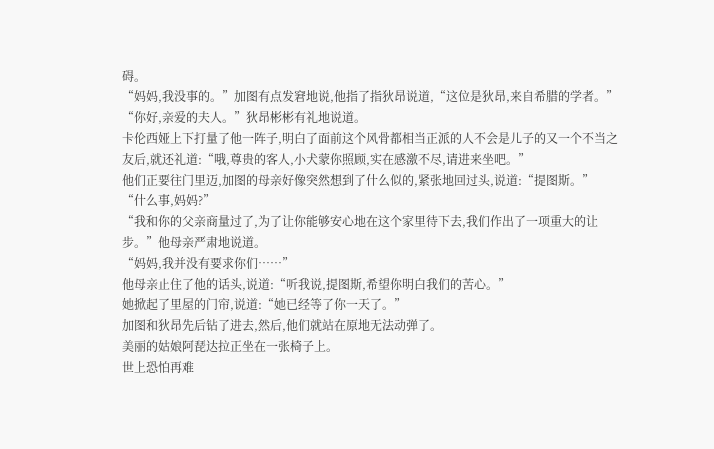碍。
“妈妈,我没事的。”加图有点发窘地说,他指了指狄昂说道,“这位是狄昂,来自希腊的学者。”
“你好,亲爱的夫人。”狄昂彬彬有礼地说道。
卡伦西娅上下打量了他一阵子,明白了面前这个风骨都相当正派的人不会是儿子的又一个不当之友后,就还礼道:“哦,尊贵的客人,小犬蒙你照顾,实在感激不尽,请进来坐吧。”
他们正要往门里迈,加图的母亲好像突然想到了什么似的,紧张地回过头,说道:“提图斯。”
“什么事,妈妈?”
“我和你的父亲商量过了,为了让你能够安心地在这个家里待下去,我们作出了一项重大的让步。”他母亲严肃地说道。
“妈妈,我并没有要求你们……”
他母亲止住了他的话头,说道:“听我说,提图斯,希望你明白我们的苦心。”
她掀起了里屋的门帘,说道:“她已经等了你一天了。”
加图和狄昂先后钻了进去,然后,他们就站在原地无法动弹了。
美丽的姑娘阿琵达拉正坐在一张椅子上。
世上恐怕再难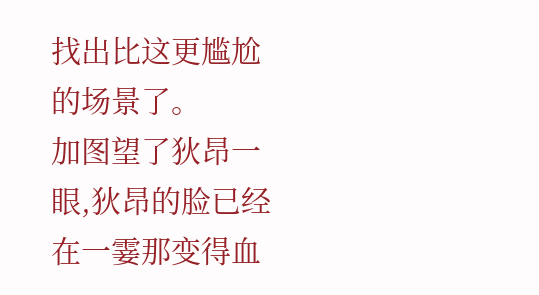找出比这更尴尬的场景了。
加图望了狄昂一眼,狄昂的脸已经在一霎那变得血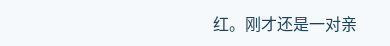红。刚才还是一对亲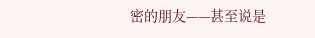密的朋友——甚至说是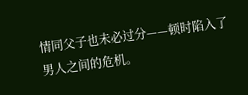情同父子也未必过分——顿时陷入了男人之间的危机。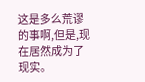这是多么荒谬的事啊,但是,现在居然成为了现实。